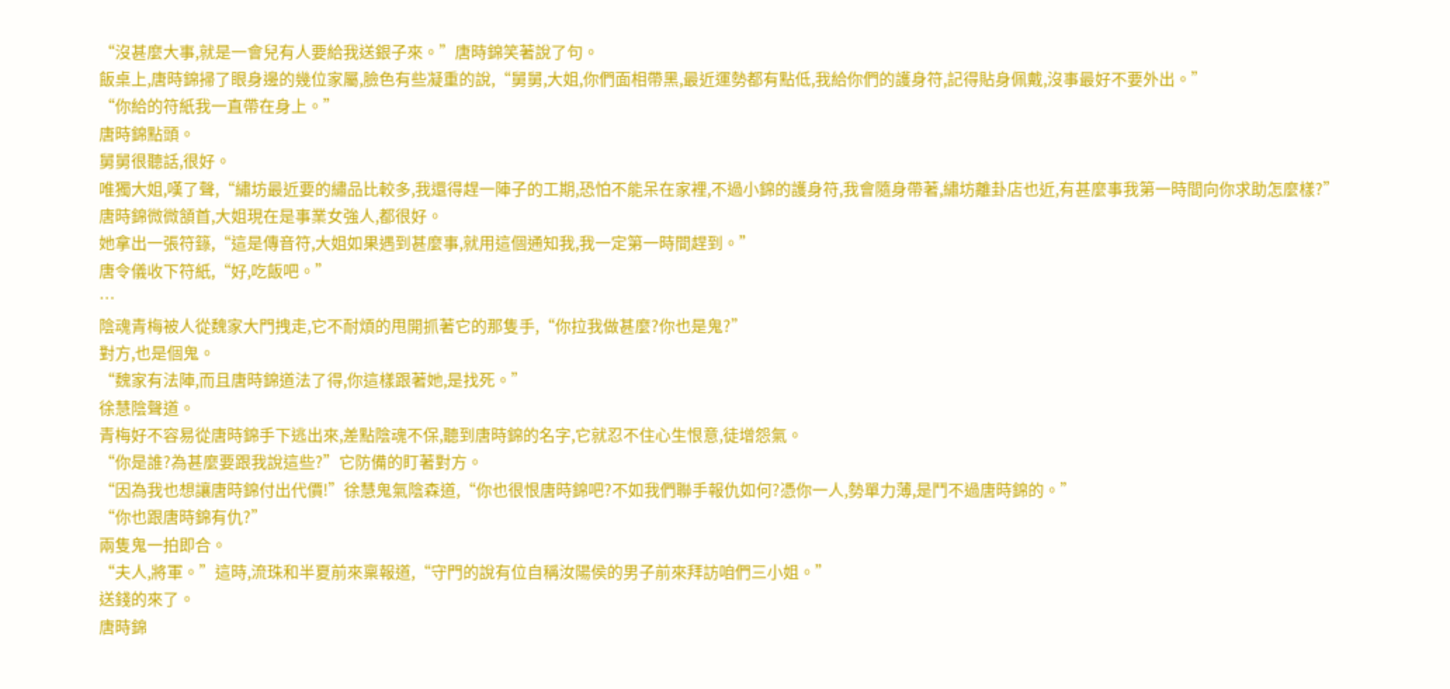“沒甚麼大事,就是一會兒有人要給我送銀子來。”唐時錦笑著說了句。
飯桌上,唐時錦掃了眼身邊的幾位家屬,臉色有些凝重的說,“舅舅,大姐,你們面相帶黑,最近運勢都有點低,我給你們的護身符,記得貼身佩戴,沒事最好不要外出。”
“你給的符紙我一直帶在身上。”
唐時錦點頭。
舅舅很聽話,很好。
唯獨大姐,嘆了聲,“繡坊最近要的繡品比較多,我還得趕一陣子的工期,恐怕不能呆在家裡,不過小錦的護身符,我會隨身帶著,繡坊離卦店也近,有甚麼事我第一時間向你求助怎麼樣?”
唐時錦微微頷首,大姐現在是事業女強人,都很好。
她拿出一張符籙,“這是傳音符,大姐如果遇到甚麼事,就用這個通知我,我一定第一時間趕到。”
唐令儀收下符紙,“好,吃飯吧。”
…
陰魂青梅被人從魏家大門拽走,它不耐煩的甩開抓著它的那隻手,“你拉我做甚麼?你也是鬼?”
對方,也是個鬼。
“魏家有法陣,而且唐時錦道法了得,你這樣跟著她,是找死。”
徐慧陰聲道。
青梅好不容易從唐時錦手下逃出來,差點陰魂不保,聽到唐時錦的名字,它就忍不住心生恨意,徒增怨氣。
“你是誰?為甚麼要跟我說這些?”它防備的盯著對方。
“因為我也想讓唐時錦付出代價!”徐慧鬼氣陰森道,“你也很恨唐時錦吧?不如我們聯手報仇如何?憑你一人,勢單力薄,是鬥不過唐時錦的。”
“你也跟唐時錦有仇?”
兩隻鬼一拍即合。
“夫人,將軍。”這時,流珠和半夏前來稟報道,“守門的說有位自稱汝陽侯的男子前來拜訪咱們三小姐。”
送錢的來了。
唐時錦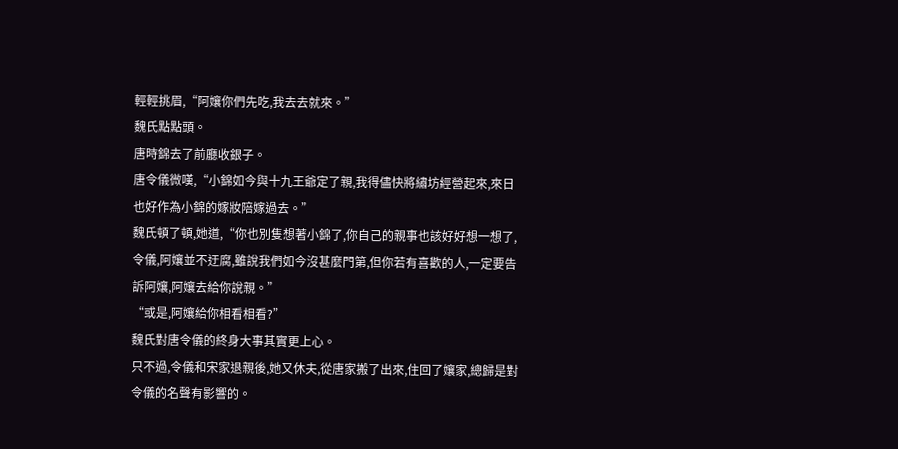輕輕挑眉,“阿孃你們先吃,我去去就來。”
魏氏點點頭。
唐時錦去了前廳收銀子。
唐令儀微嘆,“小錦如今與十九王爺定了親,我得儘快將繡坊經營起來,來日也好作為小錦的嫁妝陪嫁過去。”
魏氏頓了頓,她道,“你也別隻想著小錦了,你自己的親事也該好好想一想了,令儀,阿孃並不迂腐,雖說我們如今沒甚麼門第,但你若有喜歡的人,一定要告訴阿孃,阿孃去給你說親。”
“或是,阿孃給你相看相看?”
魏氏對唐令儀的終身大事其實更上心。
只不過,令儀和宋家退親後,她又休夫,從唐家搬了出來,住回了孃家,總歸是對令儀的名聲有影響的。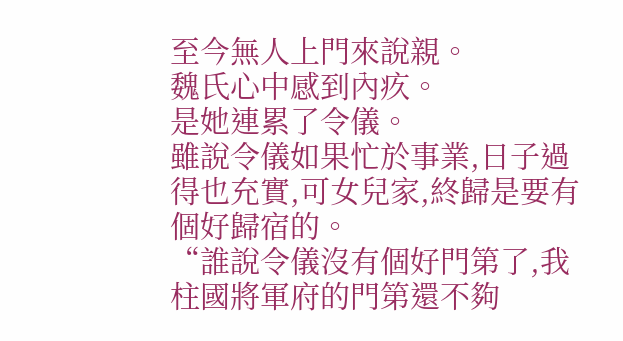至今無人上門來說親。
魏氏心中感到內疚。
是她連累了令儀。
雖說令儀如果忙於事業,日子過得也充實,可女兒家,終歸是要有個好歸宿的。
“誰說令儀沒有個好門第了,我柱國將軍府的門第還不夠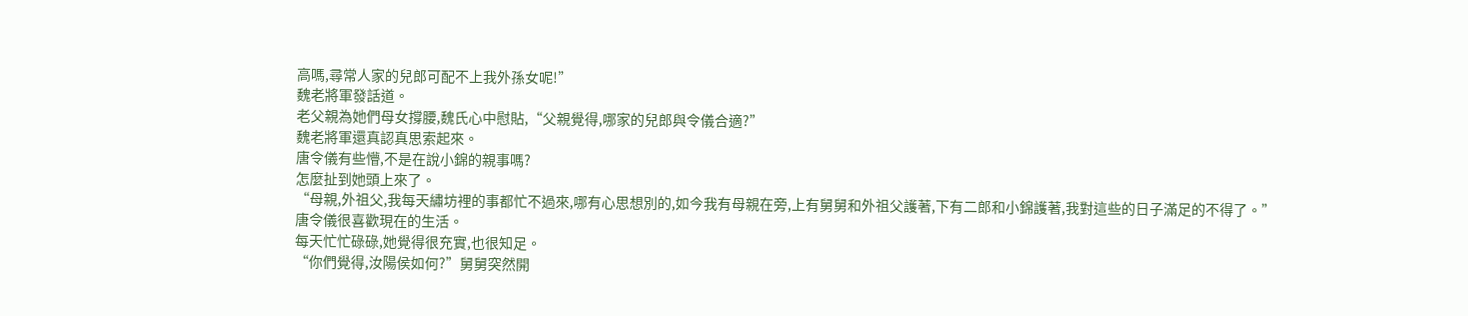高嗎,尋常人家的兒郎可配不上我外孫女呢!”
魏老將軍發話道。
老父親為她們母女撐腰,魏氏心中慰貼,“父親覺得,哪家的兒郎與令儀合適?”
魏老將軍還真認真思索起來。
唐令儀有些懵,不是在說小錦的親事嗎?
怎麼扯到她頭上來了。
“母親,外祖父,我每天繡坊裡的事都忙不過來,哪有心思想別的,如今我有母親在旁,上有舅舅和外祖父護著,下有二郎和小錦護著,我對這些的日子滿足的不得了。”
唐令儀很喜歡現在的生活。
每天忙忙碌碌,她覺得很充實,也很知足。
“你們覺得,汝陽侯如何?”舅舅突然開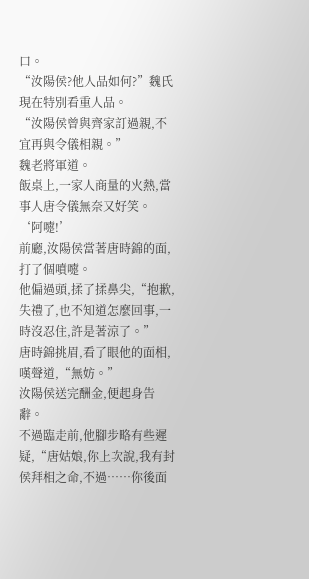口。
“汝陽侯?他人品如何?”魏氏現在特別看重人品。
“汝陽侯曾與齊家訂過親,不宜再與令儀相親。”
魏老將軍道。
飯桌上,一家人商量的火熱,當事人唐令儀無奈又好笑。
‘阿嚏!’
前廳,汝陽侯當著唐時錦的面,打了個噴嚏。
他偏過頭,揉了揉鼻尖,“抱歉,失禮了,也不知道怎麼回事,一時沒忍住,許是著涼了。”
唐時錦挑眉,看了眼他的面相,嘆聲道,“無妨。”
汝陽侯送完酬金,便起身告辭。
不過臨走前,他腳步略有些遲疑,“唐姑娘,你上次說,我有封侯拜相之命,不過……你後面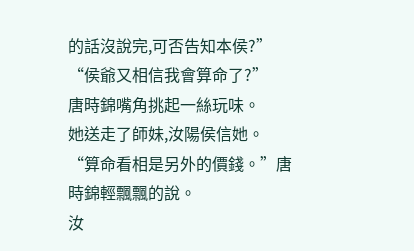的話沒說完,可否告知本侯?”
“侯爺又相信我會算命了?”
唐時錦嘴角挑起一絲玩味。
她送走了師妹,汝陽侯信她。
“算命看相是另外的價錢。”唐時錦輕飄飄的說。
汝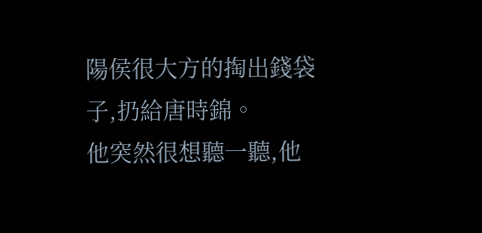陽侯很大方的掏出錢袋子,扔給唐時錦。
他突然很想聽一聽,他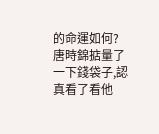的命運如何?
唐時錦掂量了一下錢袋子,認真看了看他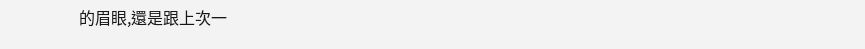的眉眼,還是跟上次一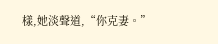樣,她淡聲道,“你克妻。”